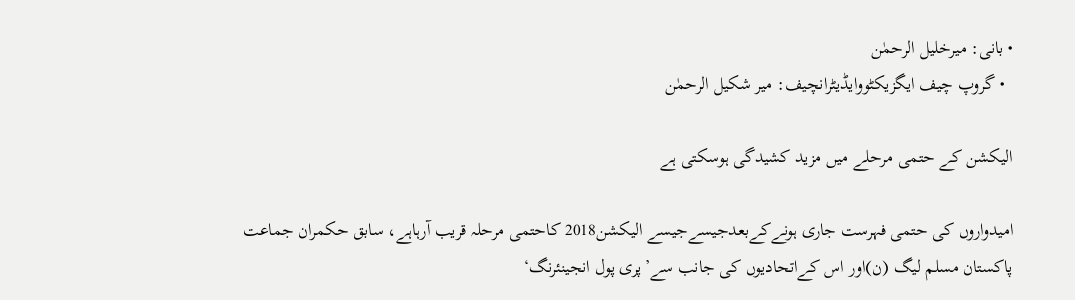• بانی: میرخلیل الرحمٰن
  • گروپ چیف ایگزیکٹووایڈیٹرانچیف: میر شکیل الرحمٰن

الیکشن کے حتمی مرحلے میں مزید کشیدگی ہوسکتی ہے

امیدواروں کی حتمی فہرست جاری ہونےکےبعدجیسےجیسے الیکشن2018 کاحتمی مرحلہ قریب آرہاہے، سابق حکمران جماعت پاکستان مسلم لیگ (ن)اور اس کےاتحادیوں کی جانب سے’پری پول انجینئرنگ‘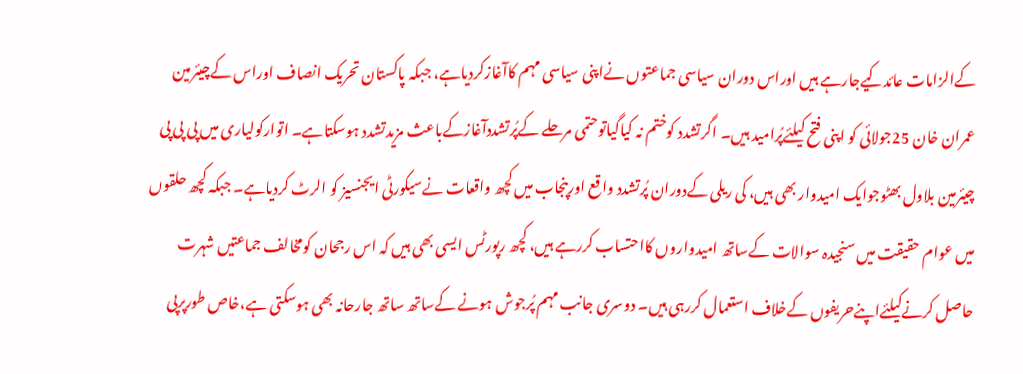کےالزامات عائدکیےجارہے ہیں اوراس دوران سیاسی جماعتوں نےاپنی سیاسی مہم کاآغازکردیاہے، جبکہ پاکستان تحریک انصاف اوراس کےچیئرمین عمران خان 25جولائی کو اپنی فتح کیلئےپُرامید ہیں۔ اگرتشدد کوختم نہ کیاگیاتوحتمی مرحلے کےپُرتشددآغازکےباعث مزیدتشدد ہوسکتاہے۔ اتوارکولیاری میں پی پی پی چیئرمین بلاول بھٹوجوایک امیدوار بھی ہیں، کی ریلی کےدوران پُرتشدد واقع اورپنجاب میں کچھ واقعات نےسیکورٹی ایجنسیز کو الرٹ کردیاہے۔ جبکہ کچھ حلقوں میں عوام حقیقت میں سنجیدہ سوالات کےساتھ امیدواروں کااحتساب کررہے ہیں، کچھ رپورٹس ایسی بھی ہیں کہ اس رجحان کومخالف جماعتیں شہرت حاصل کرنےکیلئےاپنےحریفوں کےخلاف استعمال کررہی ہیں۔ دوسری جانب مہم پُرجوش ہونے کےساتھ ساتھ جارحانہ بھی ہوسکتی ہے،خاص طورپرپی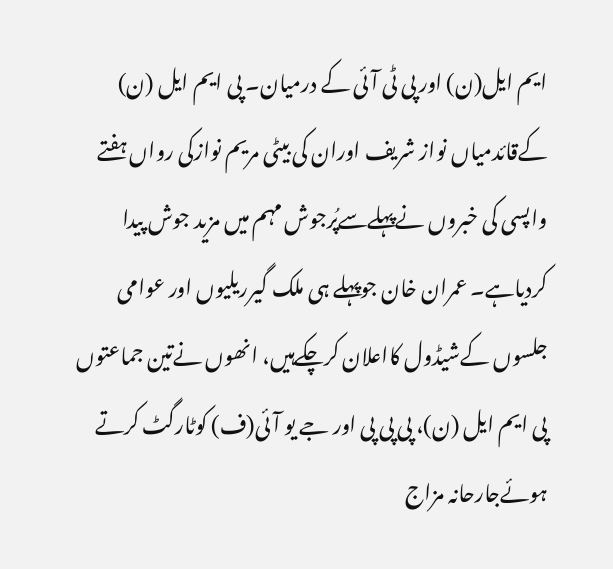ایم ایل(ن) اور پی ٹی آئی کے درمیان۔ پی ایم ایل (ن) کےقائدمیاں نواز شریف اوران کی بیٹی مریم نوازکی رواں ہفتے واپسی کی خبروں نےپہلےسےپُرجوش مہم میں مزید جوش پیدا کردیاہے۔ عمران خان جوپہلے ہی ملک گیرریلیوں اور عوامی جلسوں کےشیڈول کااعلان کرچکےہیں، انھوں نےتین جماعتوں پی ایم ایل (ن)، پی پی پی اور جے یو آئی(ف) کوٹارگٹ کرتے ہوئےجارحانہ مزاج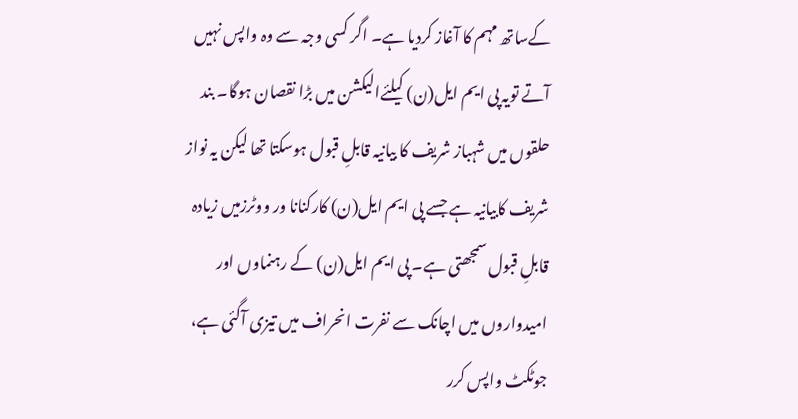کےساتھ مہم کا آغاز کردیا ہے۔ اگر کسی وجہ سے وہ واپس نہیں آتے تویہ پی ایم ایل(ن) کیلئےالیکشن میں بڑا نقصان ہوگا۔ بند حلقوں میں شہباز شریف کا بیانیہ قابلِ قبول ہوسکتا تھا لیکن یہ نواز شریف کابیانیہ ہے جسے پی ایم ایل(ن) کارکنانا ور ووٹرزمیں زیادہ قابلِ قبول سمجھتی ہے۔ پی ایم ایل(ن) کے رہنماوں اور امیدواروں میں اچانک سے نفرت انحراف میں تیزی آگئی ہے، جوٹکٹ واپس کرر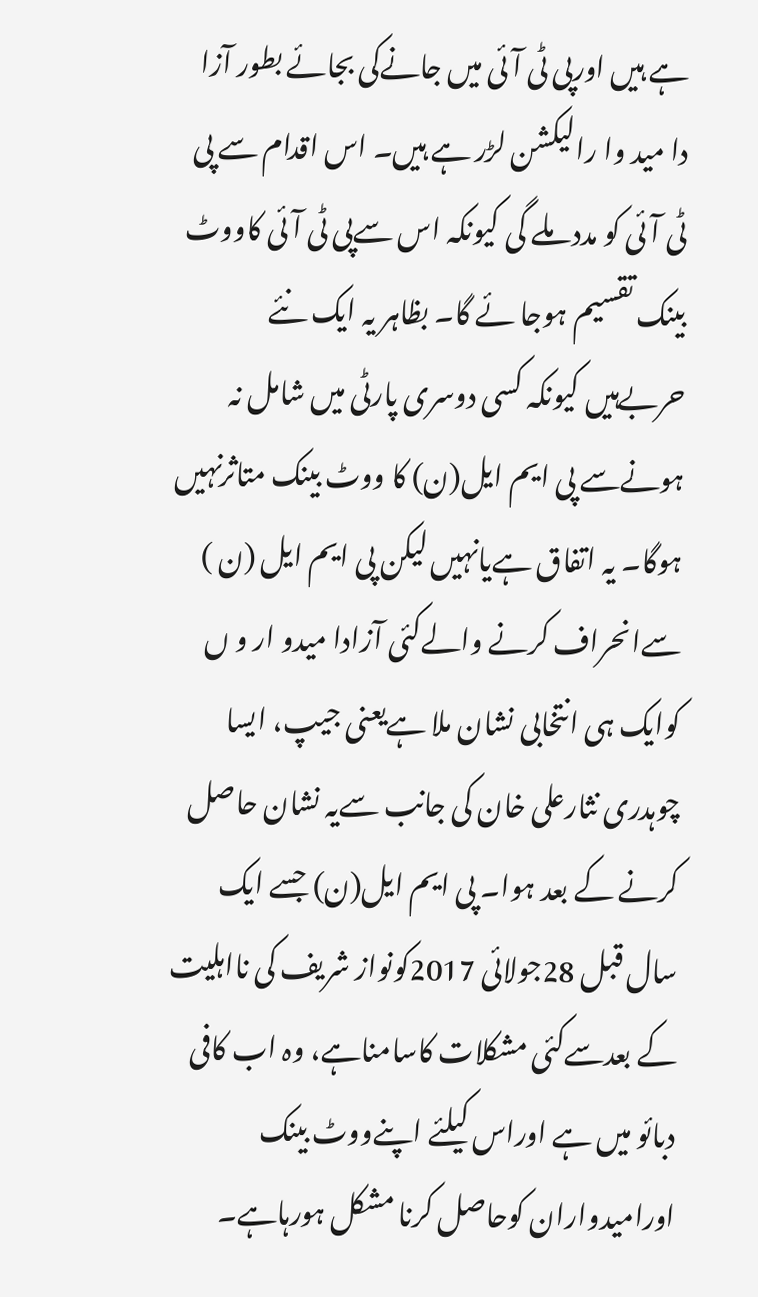ہے ہیں اورپی ٹی آئی میں جانےکی بجائے بطور آزا دا مید وا رالیکشن لڑر ہے ہیں۔ اس اقدام سے پی ٹی آئی کو مدد ملے گی کیونکہ اس سےپی ٹی آئی کاووٹ بینک تقسیم ہوجا ئے گا۔ بظاہر یہ ایک نئے حربےہیں کیونکہ کسی دوسری پارٹی میں شامل نہ ہونےسے پی ایم ایل(ن) کا ووٹ بینک متاثرنہیں ہوگا۔ یہ اتفاق ہےیانہیں لیکن پی ایم ایل (ن ) سےانحراف کرنے والےکئی آزادا میدو ار و ں کوایک ہی انتخابی نشان ملا ہےیعنی جیپ، ایسا چوہدری نثارعلی خان کی جانب سےیہ نشان حاصل کرنے کے بعد ہوا۔ پی ایم ایل(ن) جسے ایک سال قبل 28جولائی 2017کونواز شریف کی نااہلیت کے بعدسےکئی مشکلات کاسامناہے، وہ اب کافی دبائو میں ہے اوراس کیلئے اپنےووٹ بینک اورامیدواران کوحاصل کرنا مشکل ہورہاہے۔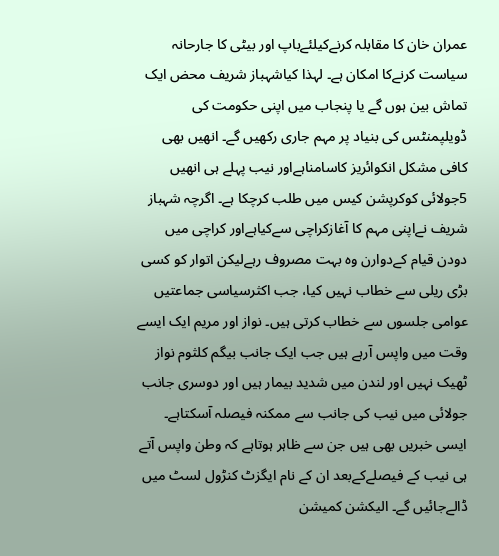عمران خان کا مقابلہ کرنےکیلئےباپ اور بیٹی کا جارحانہ سیاست کرنےکا امکان ہے۔ لہذا کیاشہباز شریف محض ایک تماش بین ہوں گے یا پنجاب میں اپنی حکومت کی ڈویلپمنٹس کی بنیاد پر مہم جاری رکھیں گے۔ انھیں بھی کافی مشکل انکوائریز کاسامناہےاور نیب پہلے ہی انھیں 5جولائی کوکرپشن کیس میں طلب کرچکا ہے۔ اگرچہ شہباز شریف نےاپنی مہم کا آغازکراچی سےکیاہےاور کراچی میں دودن قیام کےدوارن وہ بہت مصروف رہےلیکن اتوار کو کسی بڑی ریلی سے خطاب نہیں کیا، جب اکثرسیاسی جماعتیں عوامی جلسوں سے خطاب کرتی ہیں۔ نواز اور مریم ایک ایسے وقت میں واپس آرہے ہیں جب ایک جانب بیگم کلثوم نواز ٹھیک نہیں اور لندن میں شدید بیمار ہیں اور دوسری جانب جولائی میں نیب کی جانب سے ممکنہ فیصلہ آسکتاہے۔ ایسی خبریں بھی ہیں جن سے ظاہر ہوتاہے کہ وطن واپس آتے ہی نیب کے فیصلےکےبعد ان کے نام ایگزٹ کنڑول لسٹ میں ڈالےجائیں گے۔ الیکشن کمیشن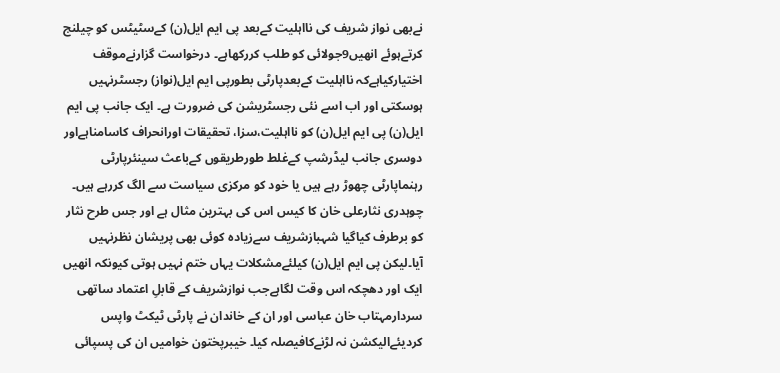نےبھی نواز شریف کی نااہلیت کےبعد پی ایم ایل(ن) کےسٹیٹس کو چیلنج کرتےہوئے انھیں9جولائی کو طلب کررکھاہے۔ درخواست گزارنےموقف اختیارکیاہےکہ نااہلیت کےبعدپارٹی بطورپی ایم ایل(نواز) رجسٹرنہیں ہوسکتی اور اب اسے نئی رجسٹریشن کی ضرورت ہے۔ ایک جانب پی ایم ایل(ن) پی ایم ایل(ن) کو نااہلیت،سزا، تحقیقات اورانحراف کاسامناہےاور دوسری جانب لیڈرشپ کےغلط طورطریقوں کےباعث سینئرپارٹی رہنماپارٹی چھوڑ رہے ہیں یا خود کو مرکزی سیاست سے الگ کررہے ہیں۔ چوہدری نثارعلی خان کا کیس اس کی بہترین مثال ہے اور جس طرح نثار کو برطرف کیاگیا شہبازشریف سےزیادہ کوئی بھی پریشان نظرنہیں آیا۔لیکن پی ایم ایل(ن) کیلئےمشکلات یہاں ختم نہیں ہوتی کیونکہ انھیں ایک اور دھچکہ اس وقت لگاہےجب نوازشریف کے قابلِ اعتماد ساتھی سردارمہتاب خان عباسی اور ان کے خاندان نے پارٹی ٹیکٹ واپس کردیئےالیکشن نہ لڑنےکافیصلہ کیا۔ خیبرپختون خوامیں ان کی پسپائی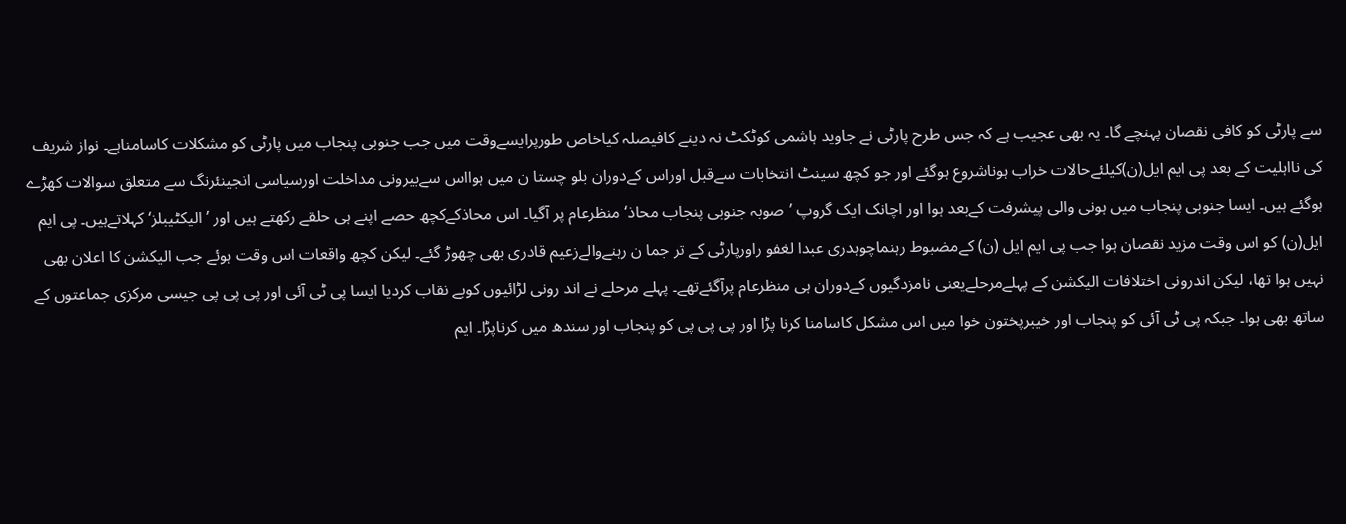سے پارٹی کو کافی نقصان پہنچے گا۔ یہ بھی عجیب ہے کہ جس طرح پارٹی نے جاوید ہاشمی کوٹکٹ نہ دینے کافیصلہ کیاخاص طورپرایسےوقت میں جب جنوبی پنجاب میں پارٹی کو مشکلات کاسامناہے۔ نواز شریف کی نااہلیت کے بعد پی ایم ایل(ن)کیلئےحالات خراب ہوناشروع ہوگئے اور جو کچھ سینٹ انتخابات سےقبل اوراس کےدوران بلو چستا ن میں ہوااس سےبیرونی مداخلت اورسیاسی انجینئرنگ سے متعلق سوالات کھڑے ہوگئے ہیں۔ ایسا جنوبی پنجاب میں ہونی والی پیشرفت کےبعد ہوا اور اچانک ایک گروپ ’صوبہ جنوبی پنجاب محاذ‘ منظرعام پر آگیا۔ اس محاذکےکچھ حصے اپنے ہی حلقے رکھتے ہیں اور ’الیکٹیبلز‘ کہلاتےہیں۔ پی ایم ایل(ن) کو اس وقت مزید نقصان ہوا جب پی ایم ایل (ن) کےمضبوط رہنماچوہدری عبدا لغفو راورپارٹی کے تر جما ن رہنےوالےزعیم قادری بھی چھوڑ گئے۔ لیکن کچھ واقعات اس وقت ہوئے جب الیکشن کا اعلان بھی نہیں ہوا تھا، لیکن اندرونی اختلافات الیکشن کے پہلےمرحلےیعنی نامزدگیوں کےدوران ہی منظرعام پرآگئےتھے۔ پہلے مرحلے نے اند رونی لڑائیوں کوبے نقاب کردیا ایسا پی ٹی آئی اور پی پی پی جیسی مرکزی جماعتوں کے ساتھ بھی ہوا۔ جبکہ پی ٹی آئی کو پنجاب اور خیبرپختون خوا میں اس مشکل کاسامنا کرنا پڑا اور پی پی پی کو پنجاب اور سندھ میں کرناپڑا۔ ایم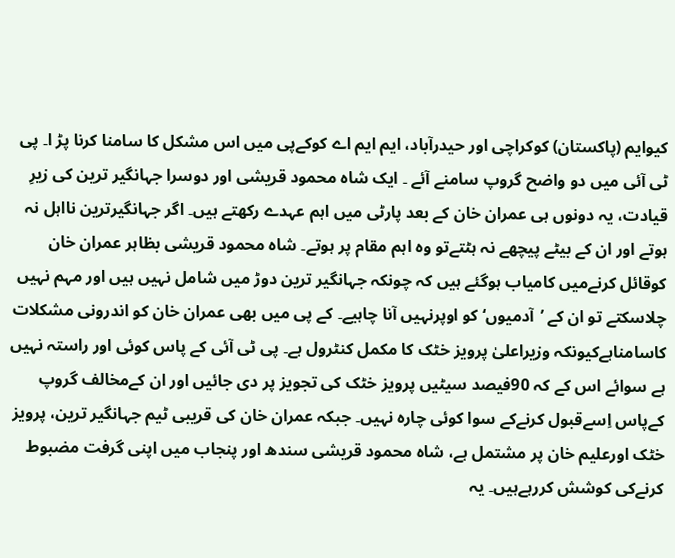کیوایم (پاکستان) کوکراچی اور حیدرآباد، ایم ایم اے کوکےپی میں اس مشکل کا سامنا کرنا پڑ ا۔ پی ٹی آئی میں دو واضح گروپ سامنے آئے ۔ ایک شاہ محمود قریشی اور دوسرا جہانگیر ترین کی زیرِ قیادت، یہ دونوں ہی عمران خان کے بعد پارٹی میں اہم عہدے رکھتے ہیں۔ اگر جہانگیرترین نااہل نہ ہوتے اور ان کے بیٹے پیچھے نہ ہٹتےتو وہ اہم مقام پر ہوتے۔ شاہ محمود قریشی بظاہر عمران خان کوقائل کرنےمیں کامیاب ہوگئے ہیں کہ چونکہ جہانگیر ترین دوڑ میں شامل نہیں ہیں اور مہم نہیں چلاسکتے تو ان کے ’آدمیوں‘ کو اوپرنہیں آنا چاہیے۔ کے پی میں بھی عمران خان کو اندرونی مشکلات کاسامناہےکیونکہ وزیراعلیٰ پرویز خٹک کا مکمل کنٹرول ہے۔ پی ٹی آئی کے پاس کوئی اور راستہ نہیں ہے سوائے اس کے کہ 90فیصد سیٹیں پرویز خٹک کی تجویز پر دی جائیں اور ان کےمخالف گروپ کےپاس اِسےقبول کرنےکے سوا کوئی چارہ نہیں۔ جبکہ عمران خان کی قریبی ٹیم جہانگیر ترین، پرویز خٹک اورعلیم خان پر مشتمل ہے، شاہ محمود قریشی سندھ اور پنجاب میں اپنی گرفت مضبوط کرنےکی کوشش کررہےہیں۔ یہ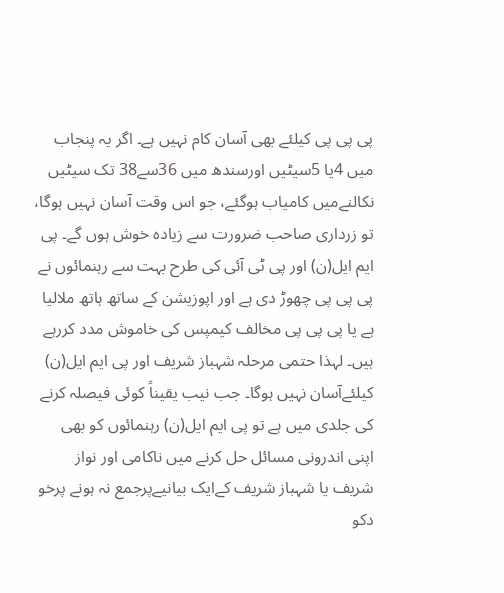پی پی پی کیلئے بھی آسان کام نہیں ہے۔ اگر یہ پنجاب میں 4یا 5سیٹیں اورسندھ میں 36سے38 تک سیٹیں نکالنےمیں کامیاب ہوگئے، جو اس وقت آسان نہیں ہوگا، تو زرداری صاحب ضرورت سے زیادہ خوش ہوں گے۔ پی ایم ایل(ن) اور پی ٹی آئی کی طرح بہت سے رہنمائوں نے پی پی پی چھوڑ دی ہے اور اپوزیشن کے ساتھ ہاتھ ملالیا ہے یا پی پی پی مخالف کیمپس کی خاموش مدد کررہے ہیں۔ لہذا حتمی مرحلہ شہباز شریف اور پی ایم ایل(ن) کیلئےآسان نہیں ہوگا۔ جب نیب یقیناً کوئی فیصلہ کرنے کی جلدی میں ہے تو پی ایم ایل(ن) رہنمائوں کو بھی اپنی اندرونی مسائل حل کرنے میں ناکامی اور نواز شریف یا شہباز شریف کےایک بیانیےپرجمع نہ ہونے پرخو دکو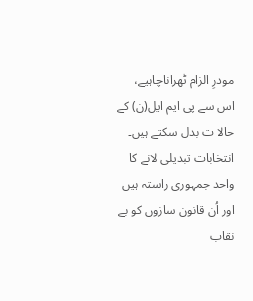مودرِ الزام ٹھراناچاہیے، اس سے پی ایم ایل(ن) کے حالا ت بدل سکتے ہیں۔ انتخابات تبدیلی لانے کا واحد جمہوری راستہ ہیں اور اُن قانون سازوں کو بے نقاب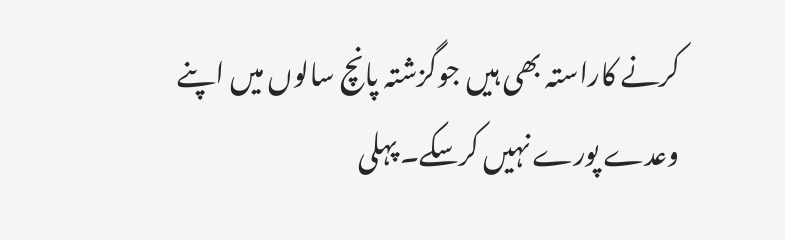کرنے کاراستہ بھی ہیں جوگزشتہ پانچ سالوں میں اپنے وعدے پورے نہیں کرسکے۔ پہلی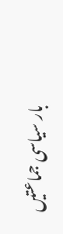بار سیاسی جماعتیں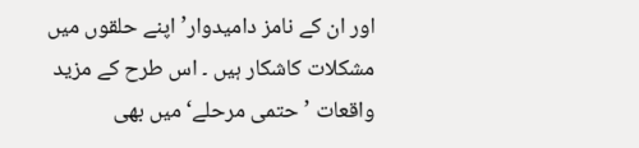اور ان کے نامز دامیدوار’ اپنے حلقوں میں مشکلات کاشکار ہیں ۔ اس طرح کے مزید واقعات ’حتمی مرحلے‘ میں بھی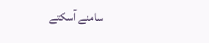سامنے آسکتے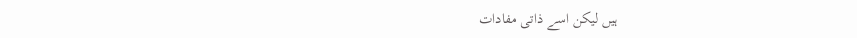ہیں لیکن اسے ذاتی مفادات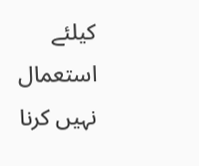کیلئے استعمال نہیں کرنا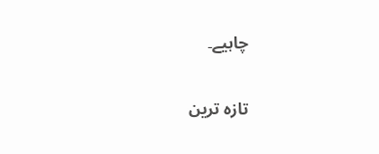چاہیے۔

تازہ ترین